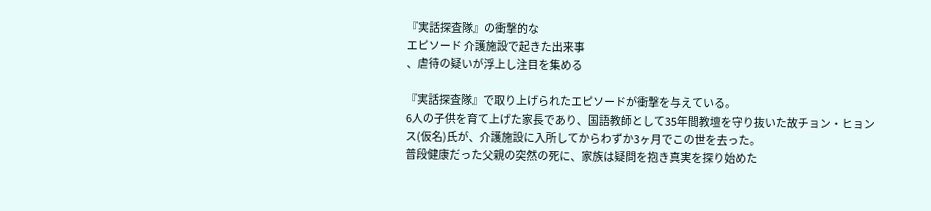『実話探査隊』の衝撃的な
エピソード 介護施設で起きた出来事
、虐待の疑いが浮上し注目を集める

『実話探査隊』で取り上げられたエピソードが衝撃を与えている。
6人の子供を育て上げた家長であり、国語教師として35年間教壇を守り抜いた故チョン・ヒョンス(仮名)氏が、介護施設に入所してからわずか3ヶ月でこの世を去った。
普段健康だった父親の突然の死に、家族は疑問を抱き真実を探り始めた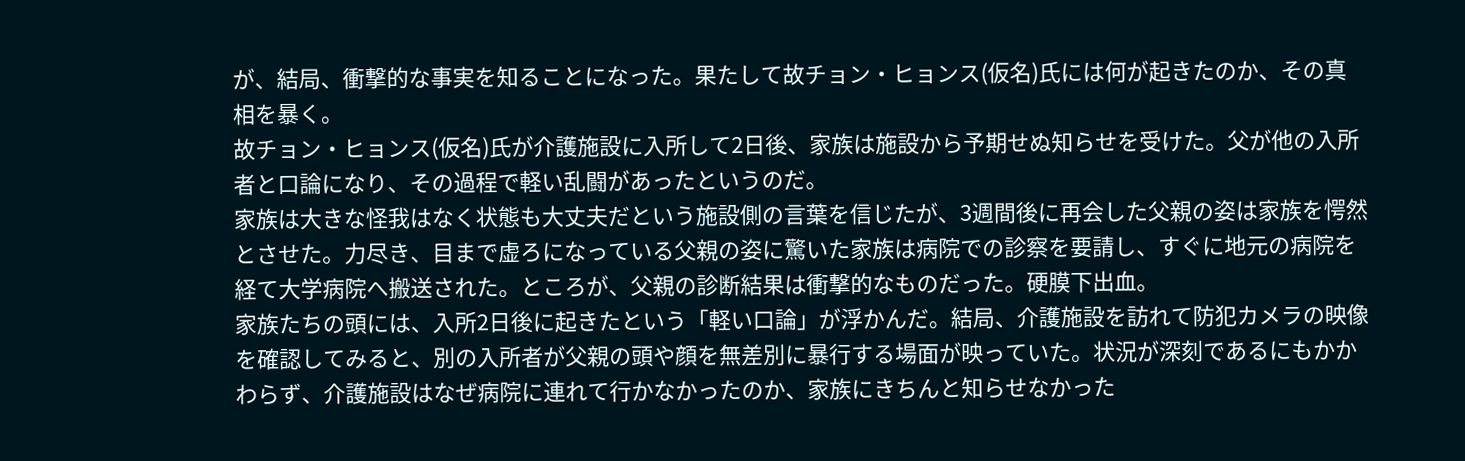が、結局、衝撃的な事実を知ることになった。果たして故チョン・ヒョンス(仮名)氏には何が起きたのか、その真相を暴く。
故チョン・ヒョンス(仮名)氏が介護施設に入所して2日後、家族は施設から予期せぬ知らせを受けた。父が他の入所者と口論になり、その過程で軽い乱闘があったというのだ。
家族は大きな怪我はなく状態も大丈夫だという施設側の言葉を信じたが、3週間後に再会した父親の姿は家族を愕然とさせた。力尽き、目まで虚ろになっている父親の姿に驚いた家族は病院での診察を要請し、すぐに地元の病院を経て大学病院へ搬送された。ところが、父親の診断結果は衝撃的なものだった。硬膜下出血。
家族たちの頭には、入所2日後に起きたという「軽い口論」が浮かんだ。結局、介護施設を訪れて防犯カメラの映像を確認してみると、別の入所者が父親の頭や顔を無差別に暴行する場面が映っていた。状況が深刻であるにもかかわらず、介護施設はなぜ病院に連れて行かなかったのか、家族にきちんと知らせなかった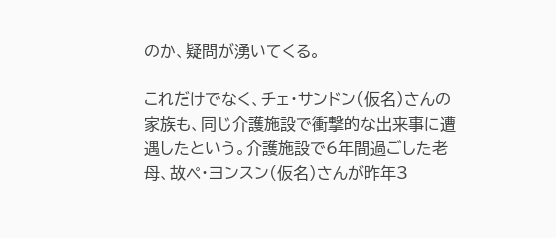のか、疑問が湧いてくる。

これだけでなく、チェ・サンドン(仮名)さんの家族も、同じ介護施設で衝撃的な出来事に遭遇したという。介護施設で6年間過ごした老母、故ペ・ヨンスン(仮名)さんが昨年3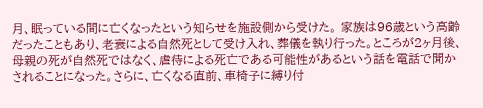月、眠っている間に亡くなったという知らせを施設側から受けた。 家族は96歳という高齢だったこともあり、老衰による自然死として受け入れ、葬儀を執り行った。ところが2ヶ月後、母親の死が自然死ではなく、虐待による死亡である可能性があるという話を電話で聞かされることになった。さらに、亡くなる直前、車椅子に縛り付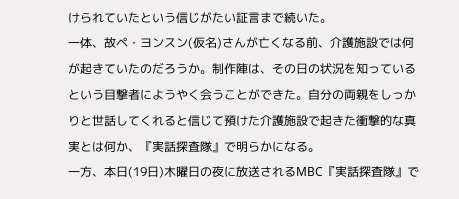けられていたという信じがたい証言まで続いた。
一体、故ペ・ヨンスン(仮名)さんが亡くなる前、介護施設では何が起きていたのだろうか。制作陣は、その日の状況を知っているという目撃者にようやく会うことができた。自分の両親をしっかりと世話してくれると信じて預けた介護施設で起きた衝撃的な真実とは何か、『実話探査隊』で明らかになる。
一方、本日(19日)木曜日の夜に放送されるMBC『実話探査隊』で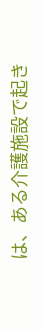は、ある介護施設で起き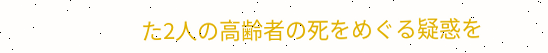た2人の高齢者の死をめぐる疑惑を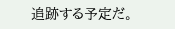追跡する予定だ。